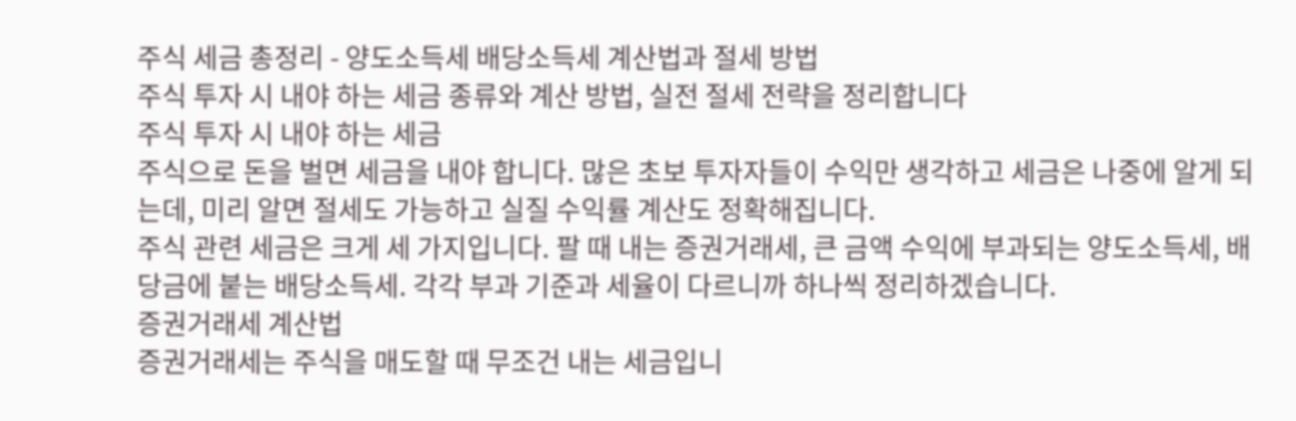주식 세금 총정리 - 양도소득세 배당소득세 계산법과 절세 방법
주식 투자 시 내야 하는 세금 종류와 계산 방법, 실전 절세 전략을 정리합니다
주식 투자 시 내야 하는 세금
주식으로 돈을 벌면 세금을 내야 합니다. 많은 초보 투자자들이 수익만 생각하고 세금은 나중에 알게 되는데, 미리 알면 절세도 가능하고 실질 수익률 계산도 정확해집니다.
주식 관련 세금은 크게 세 가지입니다. 팔 때 내는 증권거래세, 큰 금액 수익에 부과되는 양도소득세, 배당금에 붙는 배당소득세. 각각 부과 기준과 세율이 다르니까 하나씩 정리하겠습니다.
증권거래세 계산법
증권거래세는 주식을 매도할 때 무조건 내는 세금입니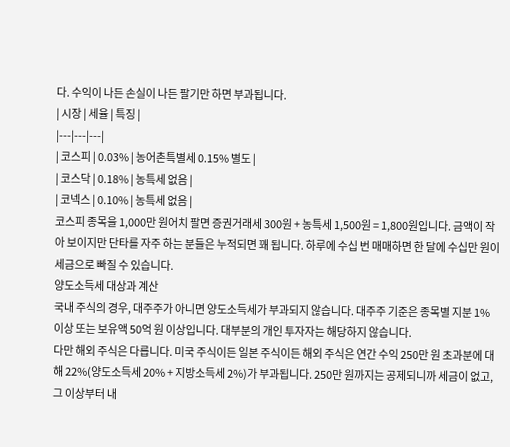다. 수익이 나든 손실이 나든 팔기만 하면 부과됩니다.
| 시장 | 세율 | 특징 |
|---|---|---|
| 코스피 | 0.03% | 농어촌특별세 0.15% 별도 |
| 코스닥 | 0.18% | 농특세 없음 |
| 코넥스 | 0.10% | 농특세 없음 |
코스피 종목을 1,000만 원어치 팔면 증권거래세 300원 + 농특세 1,500원 = 1,800원입니다. 금액이 작아 보이지만 단타를 자주 하는 분들은 누적되면 꽤 됩니다. 하루에 수십 번 매매하면 한 달에 수십만 원이 세금으로 빠질 수 있습니다.
양도소득세 대상과 계산
국내 주식의 경우, 대주주가 아니면 양도소득세가 부과되지 않습니다. 대주주 기준은 종목별 지분 1% 이상 또는 보유액 50억 원 이상입니다. 대부분의 개인 투자자는 해당하지 않습니다.
다만 해외 주식은 다릅니다. 미국 주식이든 일본 주식이든 해외 주식은 연간 수익 250만 원 초과분에 대해 22%(양도소득세 20% + 지방소득세 2%)가 부과됩니다. 250만 원까지는 공제되니까 세금이 없고, 그 이상부터 내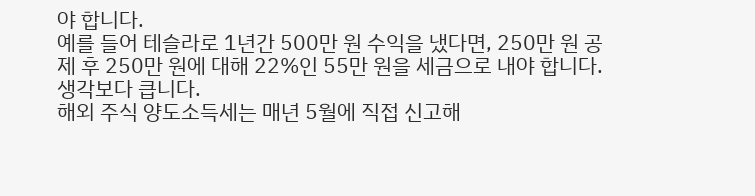야 합니다.
예를 들어 테슬라로 1년간 500만 원 수익을 냈다면, 250만 원 공제 후 250만 원에 대해 22%인 55만 원을 세금으로 내야 합니다. 생각보다 큽니다.
해외 주식 양도소득세는 매년 5월에 직접 신고해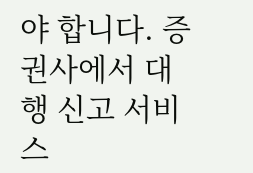야 합니다. 증권사에서 대행 신고 서비스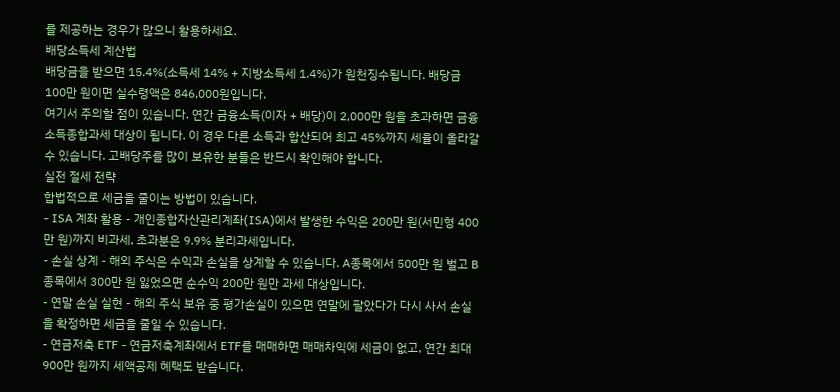를 제공하는 경우가 많으니 활용하세요.
배당소득세 계산법
배당금을 받으면 15.4%(소득세 14% + 지방소득세 1.4%)가 원천징수됩니다. 배당금 100만 원이면 실수령액은 846,000원입니다.
여기서 주의할 점이 있습니다. 연간 금융소득(이자 + 배당)이 2,000만 원을 초과하면 금융소득종합과세 대상이 됩니다. 이 경우 다른 소득과 합산되어 최고 45%까지 세율이 올라갈 수 있습니다. 고배당주를 많이 보유한 분들은 반드시 확인해야 합니다.
실전 절세 전략
합법적으로 세금을 줄이는 방법이 있습니다.
- ISA 계좌 활용 - 개인종합자산관리계좌(ISA)에서 발생한 수익은 200만 원(서민형 400만 원)까지 비과세, 초과분은 9.9% 분리과세입니다.
- 손실 상계 - 해외 주식은 수익과 손실을 상계할 수 있습니다. A종목에서 500만 원 벌고 B종목에서 300만 원 잃었으면 순수익 200만 원만 과세 대상입니다.
- 연말 손실 실현 - 해외 주식 보유 중 평가손실이 있으면 연말에 팔았다가 다시 사서 손실을 확정하면 세금을 줄일 수 있습니다.
- 연금저축 ETF - 연금저축계좌에서 ETF를 매매하면 매매차익에 세금이 없고, 연간 최대 900만 원까지 세액공제 혜택도 받습니다.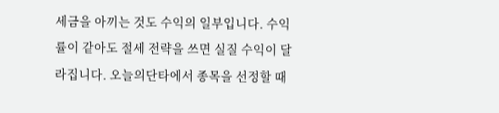세금을 아끼는 것도 수익의 일부입니다. 수익률이 같아도 절세 전략을 쓰면 실질 수익이 달라집니다. 오늘의단타에서 종목을 선정할 때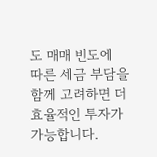도 매매 빈도에 따른 세금 부담을 함께 고려하면 더 효율적인 투자가 가능합니다.